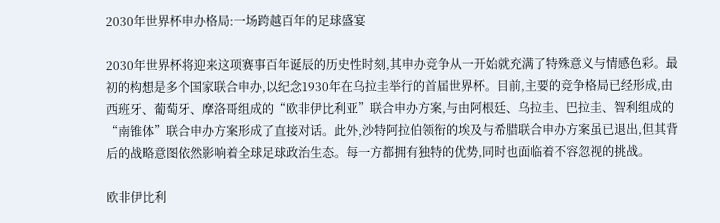2030年世界杯申办格局:一场跨越百年的足球盛宴

2030年世界杯将迎来这项赛事百年诞辰的历史性时刻,其申办竞争从一开始就充满了特殊意义与情感色彩。最初的构想是多个国家联合申办,以纪念1930年在乌拉圭举行的首届世界杯。目前,主要的竞争格局已经形成,由西班牙、葡萄牙、摩洛哥组成的“欧非伊比利亚”联合申办方案,与由阿根廷、乌拉圭、巴拉圭、智利组成的“南锥体”联合申办方案形成了直接对话。此外,沙特阿拉伯领衔的埃及与希腊联合申办方案虽已退出,但其背后的战略意图依然影响着全球足球政治生态。每一方都拥有独特的优势,同时也面临着不容忽视的挑战。

欧非伊比利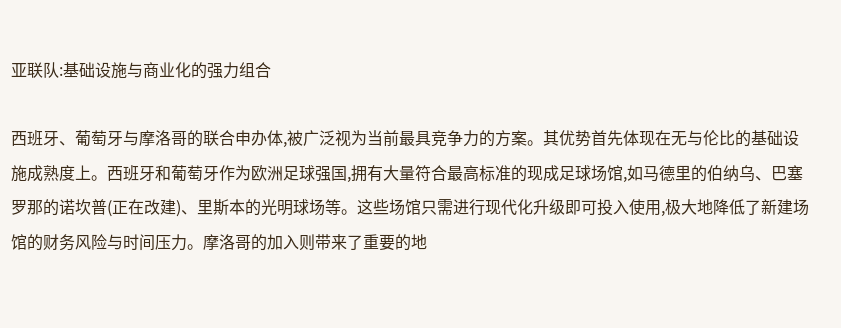亚联队:基础设施与商业化的强力组合

西班牙、葡萄牙与摩洛哥的联合申办体,被广泛视为当前最具竞争力的方案。其优势首先体现在无与伦比的基础设施成熟度上。西班牙和葡萄牙作为欧洲足球强国,拥有大量符合最高标准的现成足球场馆,如马德里的伯纳乌、巴塞罗那的诺坎普(正在改建)、里斯本的光明球场等。这些场馆只需进行现代化升级即可投入使用,极大地降低了新建场馆的财务风险与时间压力。摩洛哥的加入则带来了重要的地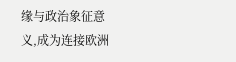缘与政治象征意义,成为连接欧洲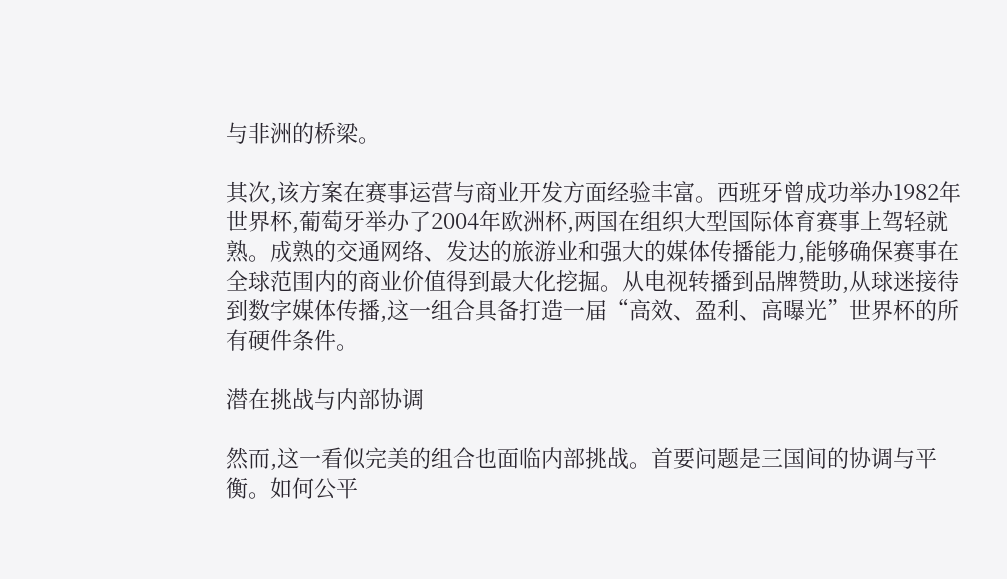与非洲的桥梁。

其次,该方案在赛事运营与商业开发方面经验丰富。西班牙曾成功举办1982年世界杯,葡萄牙举办了2004年欧洲杯,两国在组织大型国际体育赛事上驾轻就熟。成熟的交通网络、发达的旅游业和强大的媒体传播能力,能够确保赛事在全球范围内的商业价值得到最大化挖掘。从电视转播到品牌赞助,从球迷接待到数字媒体传播,这一组合具备打造一届“高效、盈利、高曝光”世界杯的所有硬件条件。

潜在挑战与内部协调

然而,这一看似完美的组合也面临内部挑战。首要问题是三国间的协调与平衡。如何公平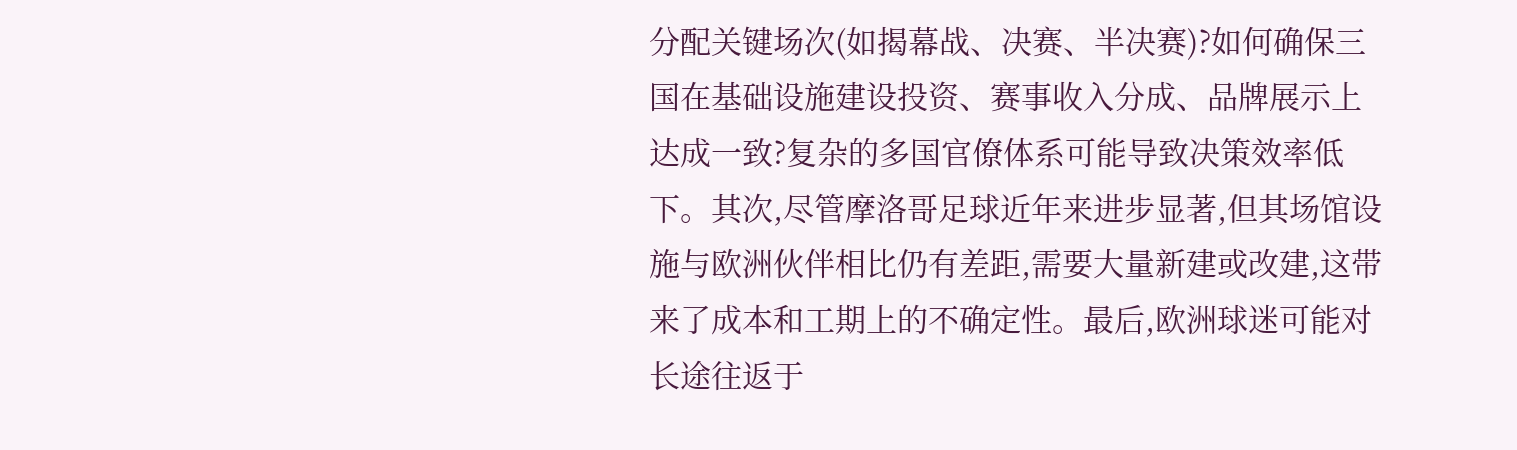分配关键场次(如揭幕战、决赛、半决赛)?如何确保三国在基础设施建设投资、赛事收入分成、品牌展示上达成一致?复杂的多国官僚体系可能导致决策效率低下。其次,尽管摩洛哥足球近年来进步显著,但其场馆设施与欧洲伙伴相比仍有差距,需要大量新建或改建,这带来了成本和工期上的不确定性。最后,欧洲球迷可能对长途往返于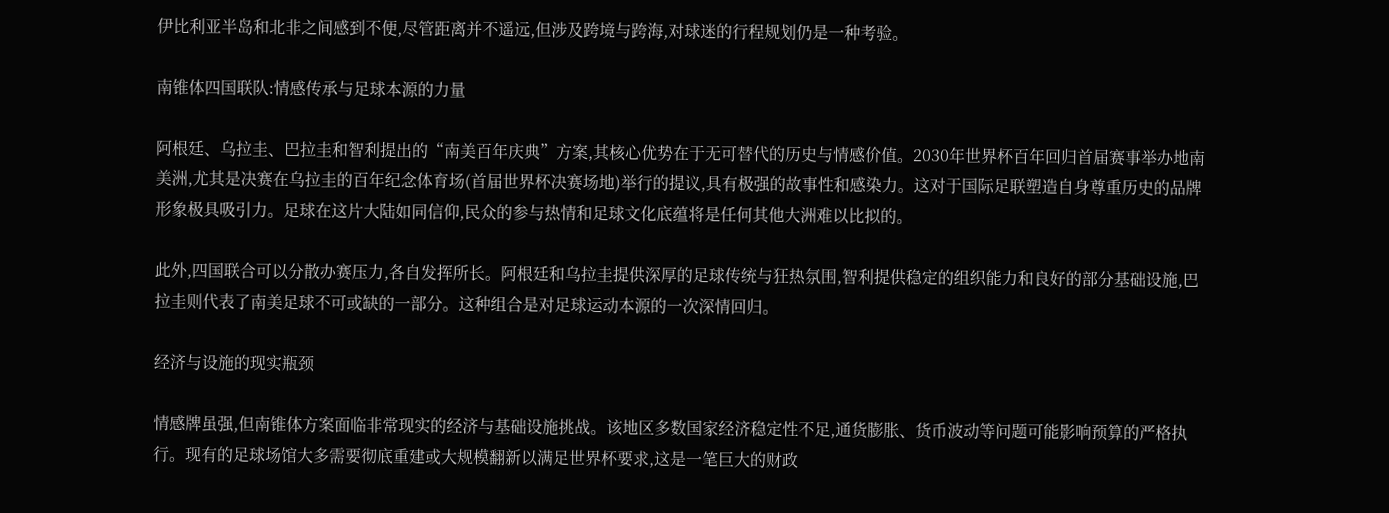伊比利亚半岛和北非之间感到不便,尽管距离并不遥远,但涉及跨境与跨海,对球迷的行程规划仍是一种考验。

南锥体四国联队:情感传承与足球本源的力量

阿根廷、乌拉圭、巴拉圭和智利提出的“南美百年庆典”方案,其核心优势在于无可替代的历史与情感价值。2030年世界杯百年回归首届赛事举办地南美洲,尤其是决赛在乌拉圭的百年纪念体育场(首届世界杯决赛场地)举行的提议,具有极强的故事性和感染力。这对于国际足联塑造自身尊重历史的品牌形象极具吸引力。足球在这片大陆如同信仰,民众的参与热情和足球文化底蕴将是任何其他大洲难以比拟的。

此外,四国联合可以分散办赛压力,各自发挥所长。阿根廷和乌拉圭提供深厚的足球传统与狂热氛围,智利提供稳定的组织能力和良好的部分基础设施,巴拉圭则代表了南美足球不可或缺的一部分。这种组合是对足球运动本源的一次深情回归。

经济与设施的现实瓶颈

情感牌虽强,但南锥体方案面临非常现实的经济与基础设施挑战。该地区多数国家经济稳定性不足,通货膨胀、货币波动等问题可能影响预算的严格执行。现有的足球场馆大多需要彻底重建或大规模翻新以满足世界杯要求,这是一笔巨大的财政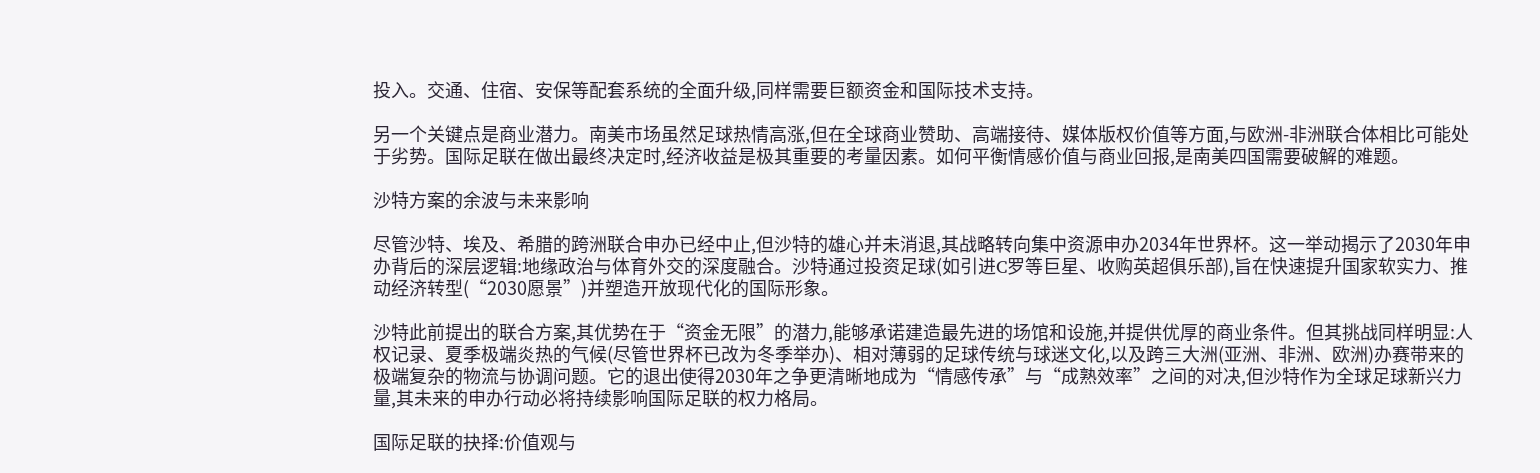投入。交通、住宿、安保等配套系统的全面升级,同样需要巨额资金和国际技术支持。

另一个关键点是商业潜力。南美市场虽然足球热情高涨,但在全球商业赞助、高端接待、媒体版权价值等方面,与欧洲-非洲联合体相比可能处于劣势。国际足联在做出最终决定时,经济收益是极其重要的考量因素。如何平衡情感价值与商业回报,是南美四国需要破解的难题。

沙特方案的余波与未来影响

尽管沙特、埃及、希腊的跨洲联合申办已经中止,但沙特的雄心并未消退,其战略转向集中资源申办2034年世界杯。这一举动揭示了2030年申办背后的深层逻辑:地缘政治与体育外交的深度融合。沙特通过投资足球(如引进C罗等巨星、收购英超俱乐部),旨在快速提升国家软实力、推动经济转型(“2030愿景”)并塑造开放现代化的国际形象。

沙特此前提出的联合方案,其优势在于“资金无限”的潜力,能够承诺建造最先进的场馆和设施,并提供优厚的商业条件。但其挑战同样明显:人权记录、夏季极端炎热的气候(尽管世界杯已改为冬季举办)、相对薄弱的足球传统与球迷文化,以及跨三大洲(亚洲、非洲、欧洲)办赛带来的极端复杂的物流与协调问题。它的退出使得2030年之争更清晰地成为“情感传承”与“成熟效率”之间的对决,但沙特作为全球足球新兴力量,其未来的申办行动必将持续影响国际足联的权力格局。

国际足联的抉择:价值观与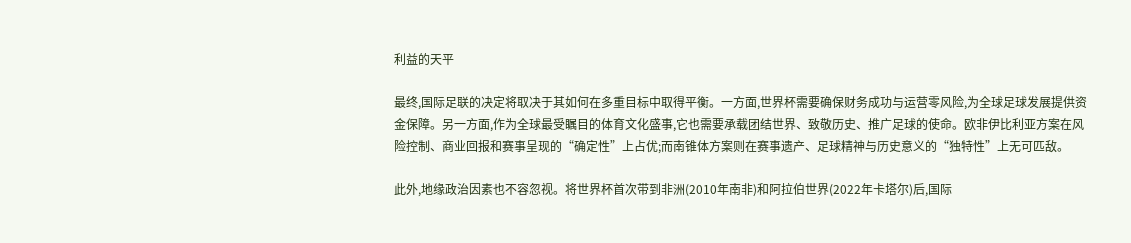利益的天平

最终,国际足联的决定将取决于其如何在多重目标中取得平衡。一方面,世界杯需要确保财务成功与运营零风险,为全球足球发展提供资金保障。另一方面,作为全球最受瞩目的体育文化盛事,它也需要承载团结世界、致敬历史、推广足球的使命。欧非伊比利亚方案在风险控制、商业回报和赛事呈现的“确定性”上占优;而南锥体方案则在赛事遗产、足球精神与历史意义的“独特性”上无可匹敌。

此外,地缘政治因素也不容忽视。将世界杯首次带到非洲(2010年南非)和阿拉伯世界(2022年卡塔尔)后,国际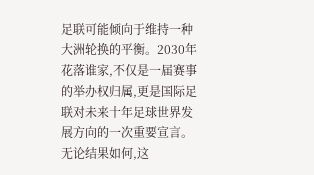足联可能倾向于维持一种大洲轮换的平衡。2030年花落谁家,不仅是一届赛事的举办权归属,更是国际足联对未来十年足球世界发展方向的一次重要宣言。无论结果如何,这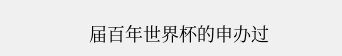届百年世界杯的申办过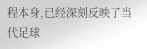程本身,已经深刻反映了当代足球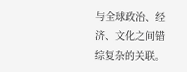与全球政治、经济、文化之间错综复杂的关联。